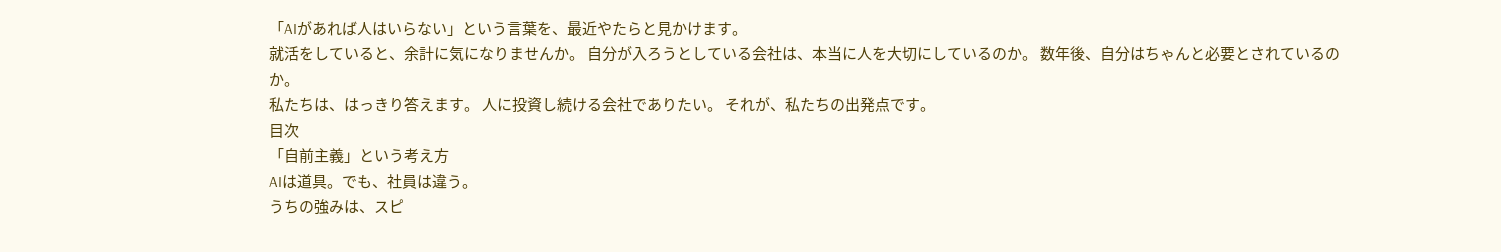「AIがあれば人はいらない」という言葉を、最近やたらと見かけます。
就活をしていると、余計に気になりませんか。 自分が入ろうとしている会社は、本当に人を大切にしているのか。 数年後、自分はちゃんと必要とされているのか。
私たちは、はっきり答えます。 人に投資し続ける会社でありたい。 それが、私たちの出発点です。
目次
「自前主義」という考え方
AIは道具。でも、社員は違う。
うちの強みは、スピ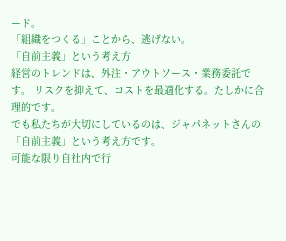ード。
「組織をつくる」ことから、逃げない。
「自前主義」という考え方
経営のトレンドは、外注・アウトソース・業務委託です。 リスクを抑えて、コストを最適化する。たしかに合理的です。
でも私たちが大切にしているのは、ジャパネットさんの「自前主義」という考え方です。
可能な限り自社内で行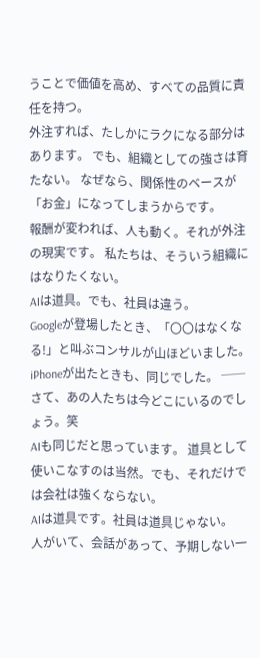うことで価値を高め、すべての品質に責任を持つ。
外注すれば、たしかにラクになる部分はあります。 でも、組織としての強さは育たない。 なぜなら、関係性のベースが「お金」になってしまうからです。
報酬が変われば、人も動く。それが外注の現実です。 私たちは、そういう組織にはなりたくない。
AIは道具。でも、社員は違う。
Googleが登場したとき、「〇〇はなくなる!」と叫ぶコンサルが山ほどいました。 iPhoneが出たときも、同じでした。 ──さて、あの人たちは今どこにいるのでしょう。笑
AIも同じだと思っています。 道具として使いこなすのは当然。でも、それだけでは会社は強くならない。
AIは道具です。社員は道具じゃない。
人がいて、会話があって、予期しない一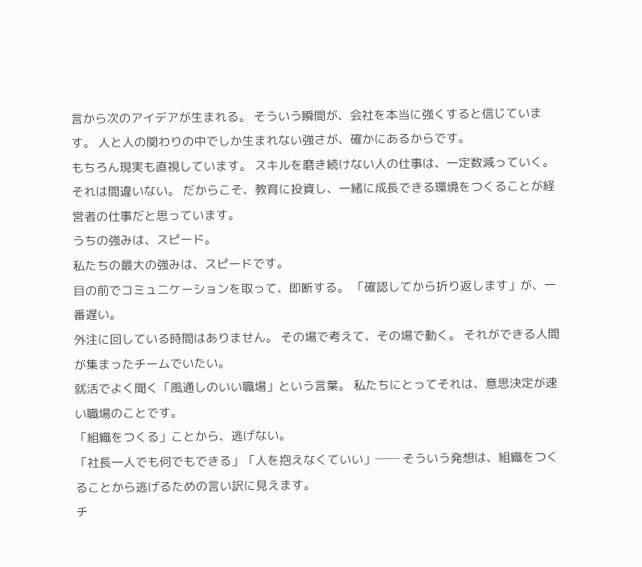言から次のアイデアが生まれる。 そういう瞬間が、会社を本当に強くすると信じています。 人と人の関わりの中でしか生まれない強さが、確かにあるからです。
もちろん現実も直視しています。 スキルを磨き続けない人の仕事は、一定数減っていく。それは間違いない。 だからこそ、教育に投資し、一緒に成長できる環境をつくることが経営者の仕事だと思っています。
うちの強みは、スピード。
私たちの最大の強みは、スピードです。
目の前でコミュニケーションを取って、即断する。 「確認してから折り返します」が、一番遅い。
外注に回している時間はありません。 その場で考えて、その場で動く。 それができる人間が集まったチームでいたい。
就活でよく聞く「風通しのいい職場」という言葉。 私たちにとってそれは、意思決定が速い職場のことです。
「組織をつくる」ことから、逃げない。
「社長一人でも何でもできる」「人を抱えなくていい」── そういう発想は、組織をつくることから逃げるための言い訳に見えます。
チ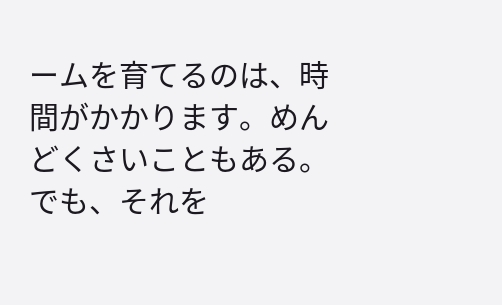ームを育てるのは、時間がかかります。めんどくさいこともある。 でも、それを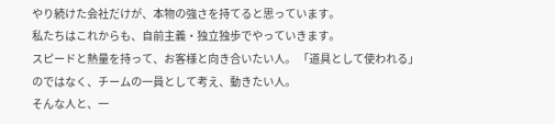やり続けた会社だけが、本物の強さを持てると思っています。
私たちはこれからも、自前主義・独立独歩でやっていきます。
スピードと熱量を持って、お客様と向き合いたい人。 「道具として使われる」のではなく、チームの一員として考え、動きたい人。
そんな人と、一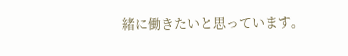緒に働きたいと思っています。